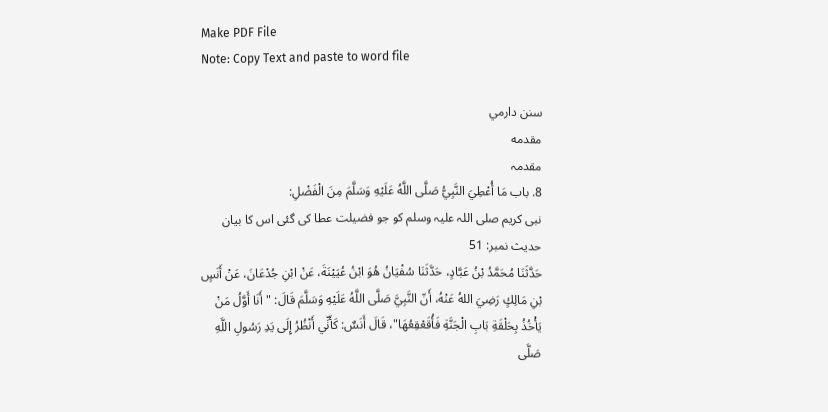Make PDF File
Note: Copy Text and paste to word file

سنن دارمي
مقدمه
مقدمہ
8. باب مَا أُعْطِيَ النَّبِيُّ صَلَّى اللَّهُ عَلَيْهِ وَسَلَّمَ مِنَ الْفَضْلِ:
نبی کریم صلی اللہ علیہ وسلم کو جو فضیلت عطا کی گئی اس کا بیان
حدیث نمبر: 51
حَدَّثَنَا مُحَمَّدُ بْنُ عَبَّادٍ، حَدَّثَنَا سُفْيَانُ هُوَ ابْنُ عُيَيْنَةَ، عَنْ ابْنِ جُدْعَانَ، عَنْ أَنَسٍ بْنِ مَالِكٍ رَضِيَ اللهُ عَنْهُ، أَنّ النَّبِيَّ صَلَّى اللَّهُ عَلَيْهِ وَسَلَّمَ قَالَ: "أَنَا أَوَّلُ مَنْ يَأْخُذُ بِحَلْقَةِ بَابِ الْجَنَّةِ فَأُقَعْقِعُهَا"، قَالَ أَنَسٌ: كَأَنِّي أَنْظُرُ إِلَى يَدِ رَسُولِ اللَّهِ صَلَّى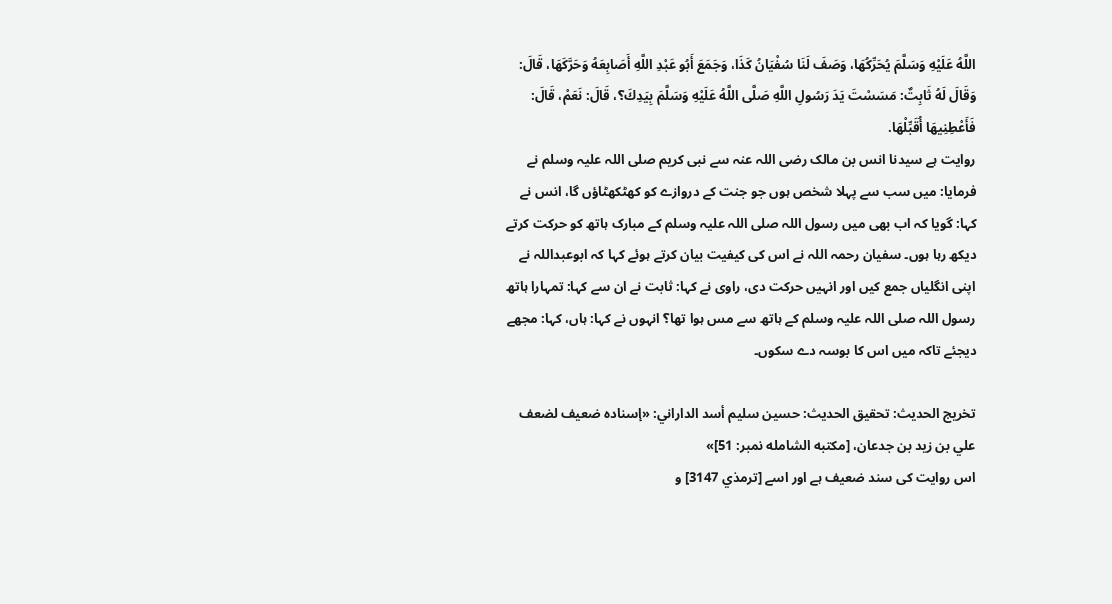اللَّهُ عَلَيْهِ وَسَلَّمَ يُحَرِّكُهَا، وَصَفَ لَنَا سُفْيَانُ كَذَا، وَجَمَعَ أَبُو عَبْدِ اللَّهِ أَصَابِعَهُ وَحَرَّكَهَا، قَالَ: وَقَالَ لَهُ ثَابِتٌ: مَسَسْتَ يَدَ رَسُولِ اللَّهِ صَلَّى اللَّهُ عَلَيْهِ وَسَلَّمَ بِيَدِكَ؟، قَالَ: نَعَمْ، قَالَ: فَأَعْطِنِيهَا أُقَبِّلْهَا.
روایت ہے سیدنا انس بن مالک رضی اللہ عنہ سے نبی کریم صلی اللہ علیہ وسلم نے فرمایا: میں سب سے پہلا شخص ہوں جو جنت کے دروازے کو کھٹکھٹاؤں گا، انس نے کہا: گویا کہ اب بھی میں رسول اللہ صلی اللہ علیہ وسلم کے مبارک ہاتھ کو حرکت کرتے دیکھ رہا ہوں۔ سفیان رحمہ اللہ نے اس کی کیفیت بیان کرتے ہوئے کہا کہ ابوعبداللہ نے اپنی انگلیاں جمع کیں اور انہیں حرکت دی، راوی نے کہا: ثابت نے ان سے کہا: تمہارا ہاتھ رسول اللہ صلی اللہ علیہ وسلم کے ہاتھ سے مس ہوا تھا؟ انہوں نے کہا: ہاں، کہا: مجھے دیجئے تاکہ میں اس کا بوسہ دے سکوں۔

تخریج الحدیث: تحقيق الحديث: حسين سليم أسد الداراني: «إسناده ضعيف لضعف علي بن زيد بن جدعان، [مكتبه الشامله نمبر: 51]»
اس روایت کی سند ضعیف ہے اور اسے [ترمذي 3147] و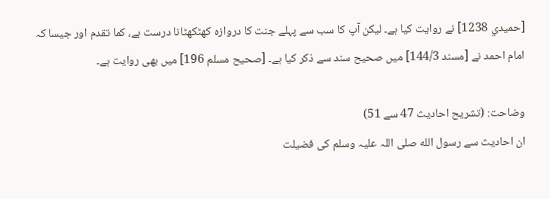[حميدي 1238] نے روایت کیا ہے۔ لیکن آپ کا سب سے پہلے جنت کا دروازہ کھٹکھٹانا درست ہے، کما تقدم اور جیسا کہ امام احمد نے [مسند 144/3] میں صحيح سند سے ذکر کیا ہے۔ [صحيح مسلم 196] میں بھی روایت ہے۔

وضاحت: (تشریح احادیث 47 سے 51)
ان احادیث سے رسول الله صلی اللہ علیہ وسلم کی فضیلت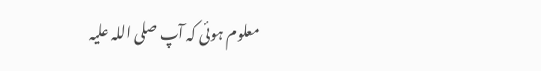معلوم ہوئی کہ آپ صلی اللہ علیہ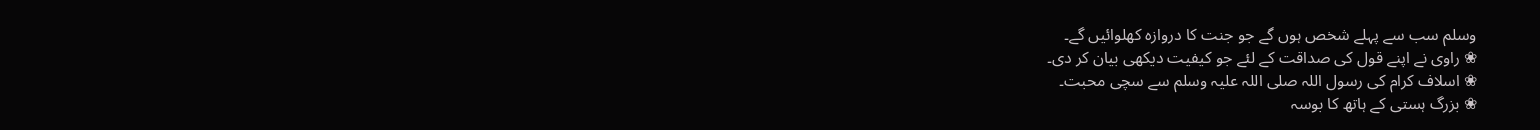وسلم سب سے پہلے شخص ہوں گے جو جنت کا دروازہ کھلوائیں گے۔
❀ راوی نے اپنے قول کی صداقت کے لئے جو کیفیت دیکھی بیان کر دی۔
❀ اسلاف کرام کی رسول اللہ صلی اللہ علیہ وسلم سے سچی محبت۔
❀ بزرگ ہستی کے ہاتھ کا بوسہ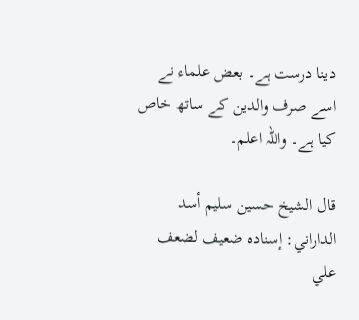دینا درست ہے۔ بعض علماء نے اسے صرف والدین کے ساتھ خاص کیا ہے۔ واللہ اعلم۔

قال الشيخ حسين سليم أسد الداراني: إسناده ضعيف لضعف علي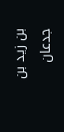بن زيد بن جدعان